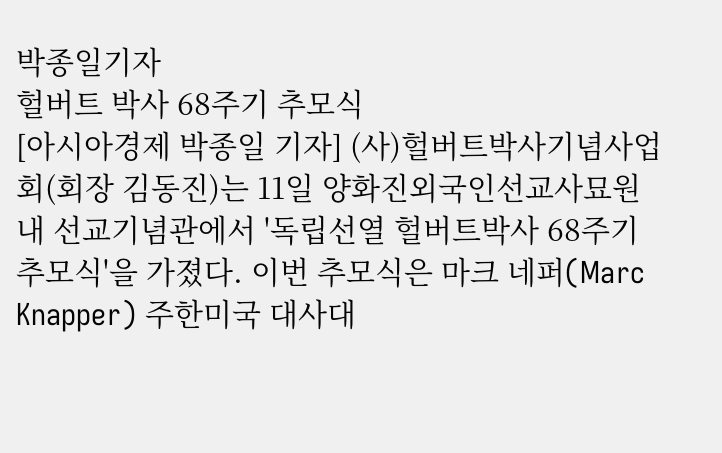박종일기자
헐버트 박사 68주기 추모식
[아시아경제 박종일 기자] (사)헐버트박사기념사업회(회장 김동진)는 11일 양화진외국인선교사묘원 내 선교기념관에서 '독립선열 헐버트박사 68주기 추모식'을 가졌다. 이번 추모식은 마크 네퍼(Marc Knapper) 주한미국 대사대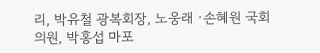리, 박유철 광복회장, 노웅래 ·손혜원 국회의원, 박홍섭 마포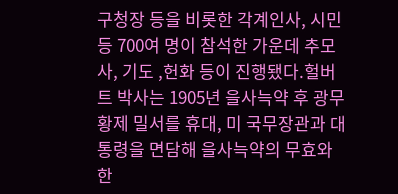구청장 등을 비롯한 각계인사, 시민 등 700여 명이 참석한 가운데 추모사, 기도 ,헌화 등이 진행됐다.헐버트 박사는 1905년 을사늑약 후 광무황제 밀서를 휴대, 미 국무장관과 대통령을 면담해 을사늑약의 무효와 한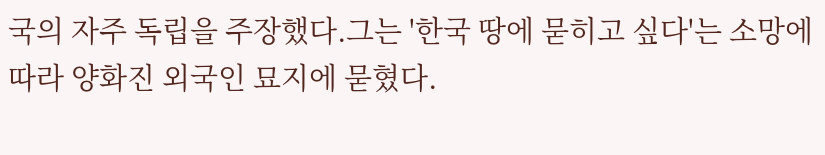국의 자주 독립을 주장했다.그는 '한국 땅에 묻히고 싶다'는 소망에 따라 양화진 외국인 묘지에 묻혔다.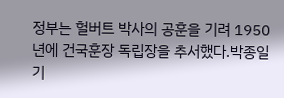정부는 헐버트 박사의 공훈을 기려 1950년에 건국훈장 독립장을 추서했다.박종일 기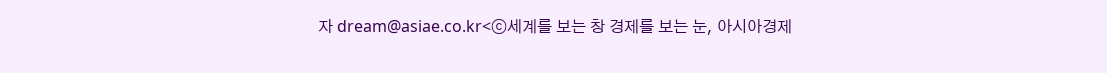자 dream@asiae.co.kr<ⓒ세계를 보는 창 경제를 보는 눈, 아시아경제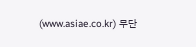(www.asiae.co.kr) 무단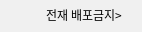전재 배포금지>